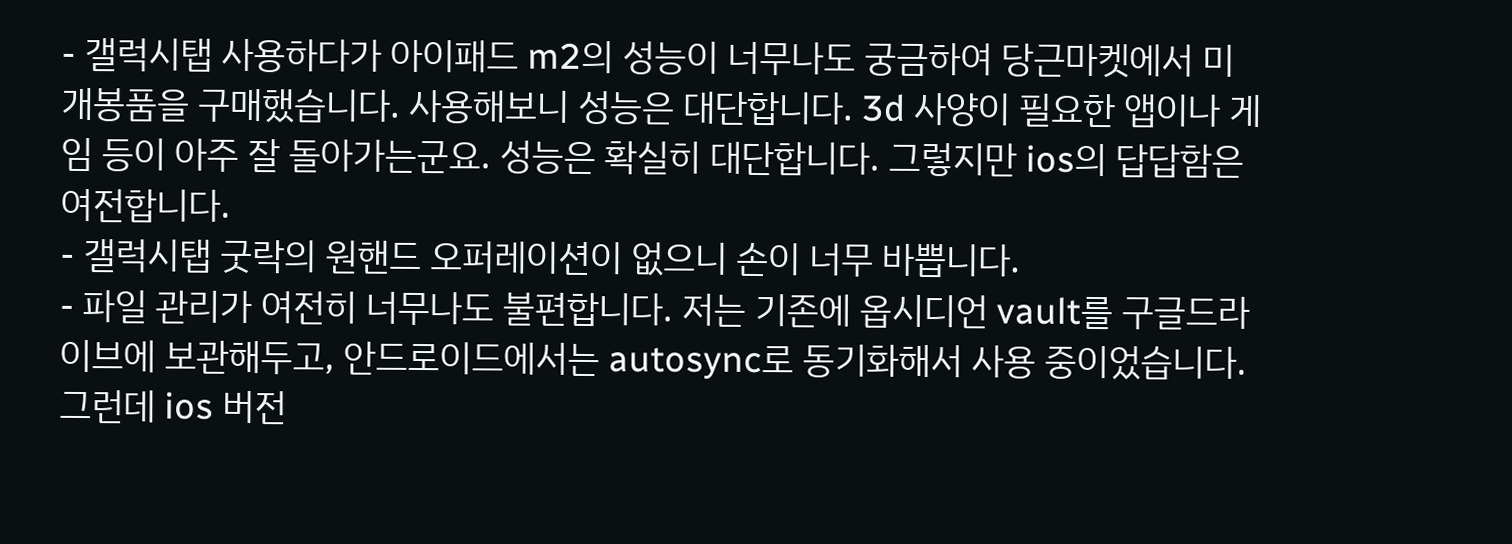- 갤럭시탭 사용하다가 아이패드 m2의 성능이 너무나도 궁금하여 당근마켓에서 미개봉품을 구매했습니다. 사용해보니 성능은 대단합니다. 3d 사양이 필요한 앱이나 게임 등이 아주 잘 돌아가는군요. 성능은 확실히 대단합니다. 그렇지만 ios의 답답함은 여전합니다.
- 갤럭시탭 굿락의 원핸드 오퍼레이션이 없으니 손이 너무 바쁩니다.
- 파일 관리가 여전히 너무나도 불편합니다. 저는 기존에 옵시디언 vault를 구글드라이브에 보관해두고, 안드로이드에서는 autosync로 동기화해서 사용 중이었습니다. 그런데 ios 버전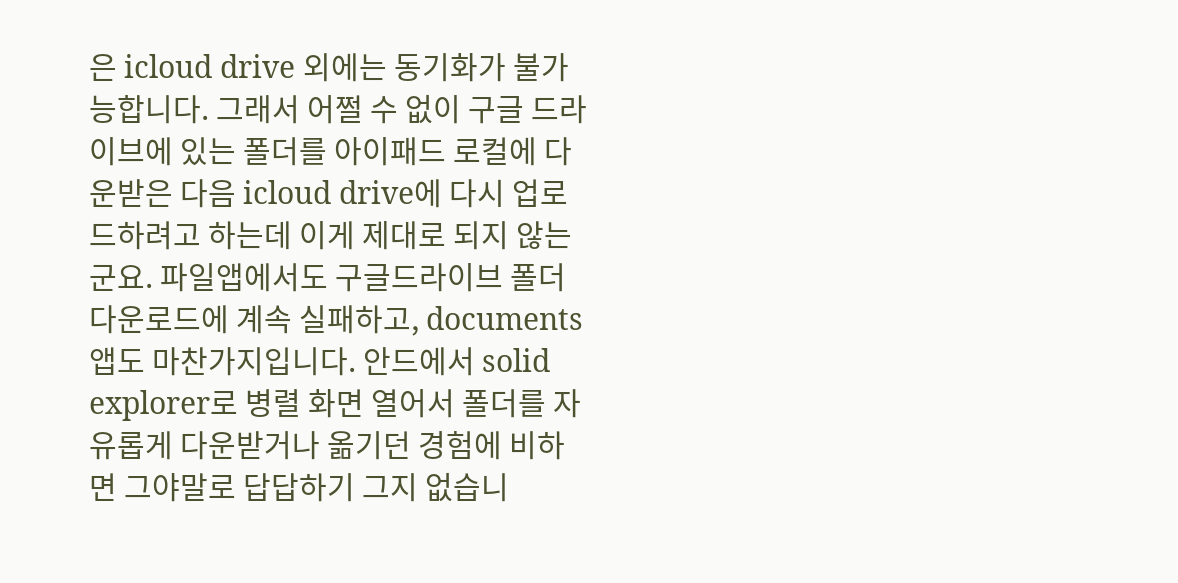은 icloud drive 외에는 동기화가 불가능합니다. 그래서 어쩔 수 없이 구글 드라이브에 있는 폴더를 아이패드 로컬에 다운받은 다음 icloud drive에 다시 업로드하려고 하는데 이게 제대로 되지 않는군요. 파일앱에서도 구글드라이브 폴더 다운로드에 계속 실패하고, documents앱도 마찬가지입니다. 안드에서 solid explorer로 병렬 화면 열어서 폴더를 자유롭게 다운받거나 옮기던 경험에 비하면 그야말로 답답하기 그지 없습니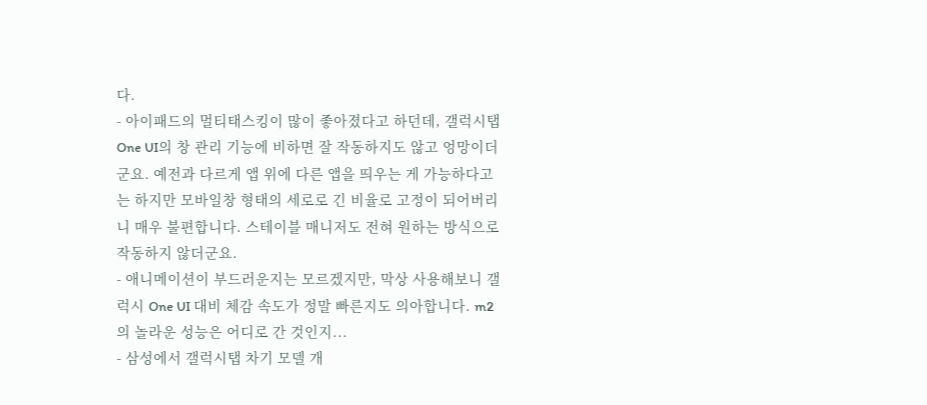다.
- 아이패드의 멀티태스킹이 많이 좋아졌다고 하던데, 갤럭시탭 One UI의 창 관리 기능에 비하면 잘 작동하지도 않고 엉망이더군요. 예전과 다르게 앱 위에 다른 앱을 띄우는 게 가능하다고는 하지만 모바일창 형태의 세로로 긴 비율로 고정이 되어버리니 매우 불편합니다. 스테이블 매니저도 전혀 원하는 방식으로 작동하지 않더군요.
- 애니메이션이 부드러운지는 모르겠지만, 막상 사용해보니 갤럭시 One UI 대비 체감 속도가 정말 빠른지도 의아합니다. m2의 놀라운 성능은 어디로 간 것인지...
- 삼성에서 갤럭시탭 차기 모델 개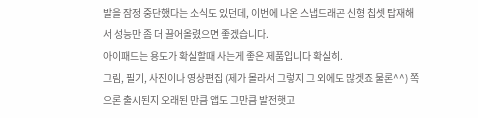발을 잠정 중단했다는 소식도 있던데, 이번에 나온 스냅드래곤 신형 칩셋 탑재해서 성능만 좀 더 끌어올렸으면 좋겠습니다.
아이패드는 용도가 확실할때 사는게 좋은 제품입니다 확실히.
그림, 필기, 사진이나 영상편집 (제가 몰라서 그렇지 그 외에도 많겟죠 물론^^) 쪽으론 출시된지 오래된 만큼 앱도 그만큼 발전햇고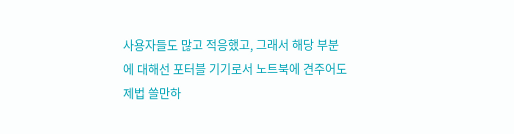사용자들도 많고 적응했고, 그래서 해당 부분에 대해선 포터블 기기로서 노트북에 견주어도 제법 쓸만하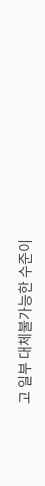고 일부 대체불가능한 수준이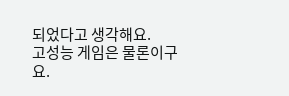되었다고 생각해요.
고성능 게임은 물론이구요.